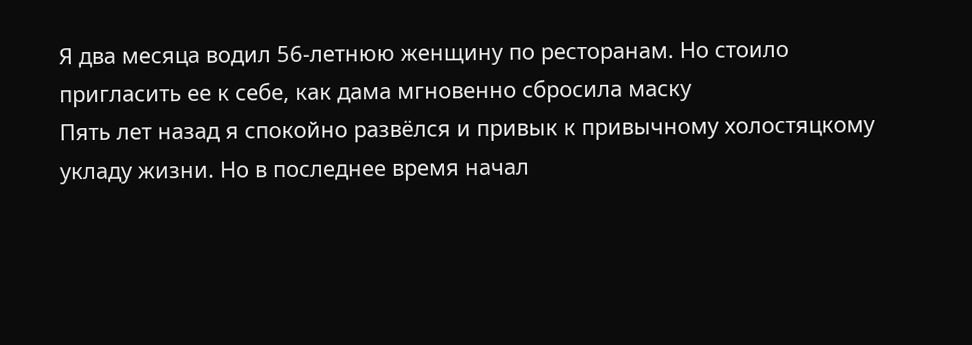Я два месяца водил 56-летнюю женщину по ресторанам. Но стоило пригласить ее к себе, как дама мгновенно сбросила маску
Пять лет назад я спокойно развёлся и привык к привычному холостяцкому укладу жизни. Но в последнее время начал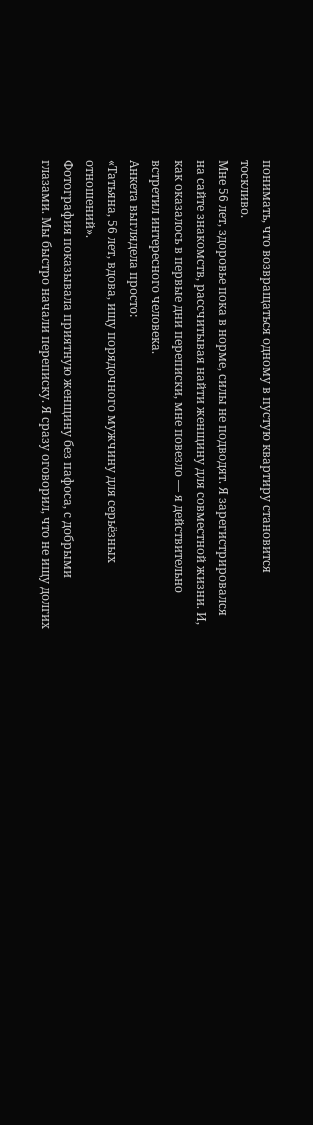понимать, что возвращаться одному в пустую квартиру становится тоскливо.
Мне 56 лет, здоровье пока в норме, силы не подводят. Я зарегистрировался на сайте знакомств, рассчитывая найти женщину для совместной жизни. И, как оказалось в первые дни переписки, мне повезло — я действительно встретил интересного человека.
Анкета выглядела просто:
«Татьяна, 56 лет, вдова, ищу порядочного мужчину для серьёзных отношений».
Фотография показывала приятную женщину без пафоса, с добрыми глазами. Мы быстро начали переписку. Я сразу оговорил, что не ищу долгих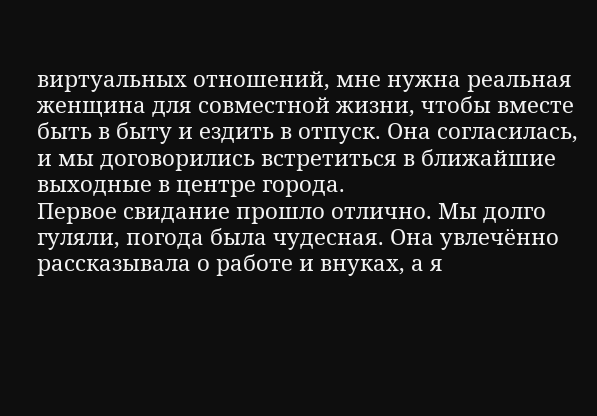виртуальных отношений, мне нужна реальная женщина для совместной жизни, чтобы вместе быть в быту и ездить в отпуск. Она согласилась, и мы договорились встретиться в ближайшие выходные в центре города.
Первое свидание прошло отлично. Мы долго гуляли, погода была чудесная. Она увлечённо рассказывала о работе и внуках, а я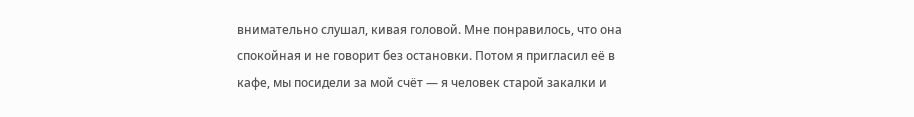внимательно слушал, кивая головой. Мне понравилось, что она спокойная и не говорит без остановки. Потом я пригласил её в кафе, мы посидели за мой счёт — я человек старой закалки и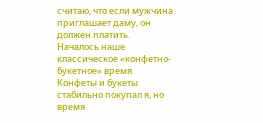считаю, что если мужчина приглашает даму, он должен платить.
Началось наше классическое «конфетно-букетное» время. Конфеты и букеты стабильно покупал я, но время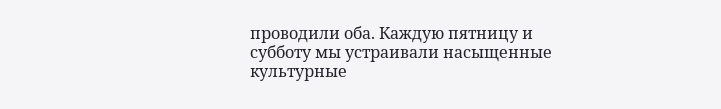проводили оба. Каждую пятницу и субботу мы устраивали насыщенные культурные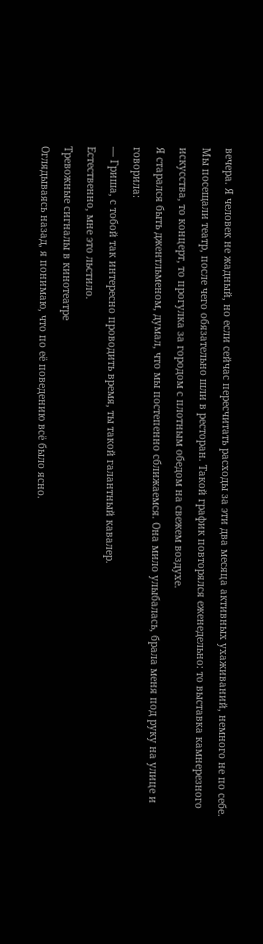вечера. Я человек не жадный, но если сейчас пересчитать расходы за эти два месяца активных ухаживаний, немного не по себе.
Мы посещали театр, после чего обязательно шли в ресторан. Такой график повторялся еженедельно: то выставка камнерезного искусства, то концерт, то прогулка за городом с плотным обедом на свежем воздухе.
Я старался быть джентльменом, думал, что мы постепенно сближаемся. Она мило улыбалась, брала меня под руку на улице и говорила:
— Гриша, с тобой так интересно проводить время, ты такой галантный кавалер.
Естественно, мне это льстило.
Тревожные сигналы в кинотеатре
Оглядываясь назад, я понимаю, что по её поведению всё было ясно.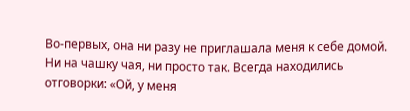Во-первых, она ни разу не приглашала меня к себе домой. Ни на чашку чая, ни просто так. Всегда находились отговорки: «Ой, у меня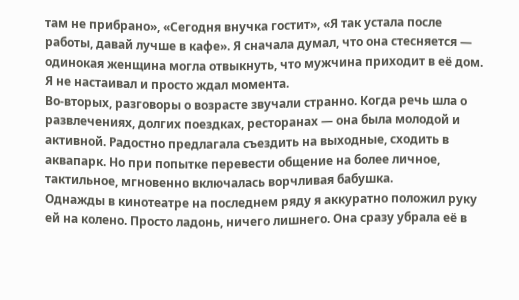там не прибрано», «Сегодня внучка гостит», «Я так устала после работы, давай лучше в кафе». Я сначала думал, что она стесняется — одинокая женщина могла отвыкнуть, что мужчина приходит в её дом. Я не настаивал и просто ждал момента.
Во-вторых, разговоры о возрасте звучали странно. Когда речь шла о развлечениях, долгих поездках, ресторанах — она была молодой и активной. Радостно предлагала съездить на выходные, сходить в аквапарк. Но при попытке перевести общение на более личное, тактильное, мгновенно включалась ворчливая бабушка.
Однажды в кинотеатре на последнем ряду я аккуратно положил руку ей на колено. Просто ладонь, ничего лишнего. Она сразу убрала её в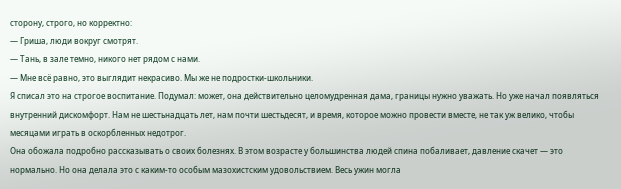сторону, строго, но корректно:
— Гриша, люди вокруг смотрят.
— Тань, в зале темно, никого нет рядом с нами.
— Мне всё равно, это выглядит некрасиво. Мы же не подростки-школьники.
Я списал это на строгое воспитание. Подумал: может, она действительно целомудренная дама, границы нужно уважать. Но уже начал появляться внутренний дискомфорт. Нам не шестьнадцать лет, нам почти шестьдесят, и время, которое можно провести вместе, не так уж велико, чтобы месяцами играть в оскорбленных недотрог.
Она обожала подробно рассказывать о своих болезнях. В этом возрасте у большинства людей спина побаливает, давление скачет — это нормально. Но она делала это с каким-то особым мазохистским удовольствием. Весь ужин могла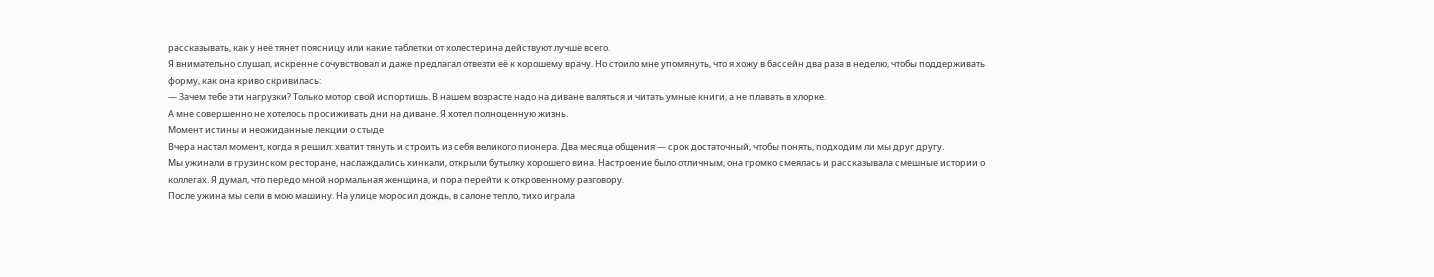рассказывать, как у неё тянет поясницу или какие таблетки от холестерина действуют лучше всего.
Я внимательно слушал, искренне сочувствовал и даже предлагал отвезти её к хорошему врачу. Но стоило мне упомянуть, что я хожу в бассейн два раза в неделю, чтобы поддерживать форму, как она криво скривилась:
— Зачем тебе эти нагрузки? Только мотор свой испортишь. В нашем возрасте надо на диване валяться и читать умные книги, а не плавать в хлорке.
А мне совершенно не хотелось просиживать дни на диване. Я хотел полноценную жизнь.
Момент истины и неожиданные лекции о стыде
Вчера настал момент, когда я решил: хватит тянуть и строить из себя великого пионера. Два месяца общения — срок достаточный, чтобы понять, подходим ли мы друг другу.
Мы ужинали в грузинском ресторане, наслаждались хинкали, открыли бутылку хорошего вина. Настроение было отличным, она громко смеялась и рассказывала смешные истории о коллегах. Я думал, что передо мной нормальная женщина, и пора перейти к откровенному разговору.
После ужина мы сели в мою машину. На улице моросил дождь, в салоне тепло, тихо играла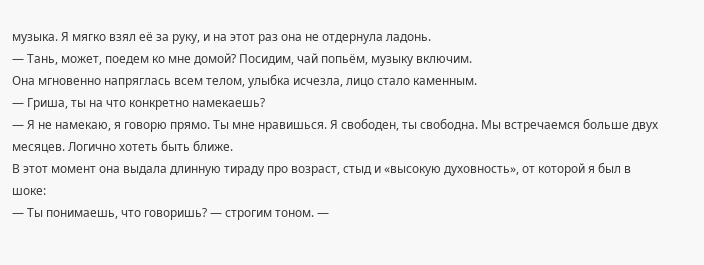музыка. Я мягко взял её за руку, и на этот раз она не отдернула ладонь.
— Тань, может, поедем ко мне домой? Посидим, чай попьём, музыку включим.
Она мгновенно напряглась всем телом, улыбка исчезла, лицо стало каменным.
— Гриша, ты на что конкретно намекаешь?
— Я не намекаю, я говорю прямо. Ты мне нравишься. Я свободен, ты свободна. Мы встречаемся больше двух месяцев. Логично хотеть быть ближе.
В этот момент она выдала длинную тираду про возраст, стыд и «высокую духовность», от которой я был в шоке:
— Ты понимаешь, что говоришь? — строгим тоном. —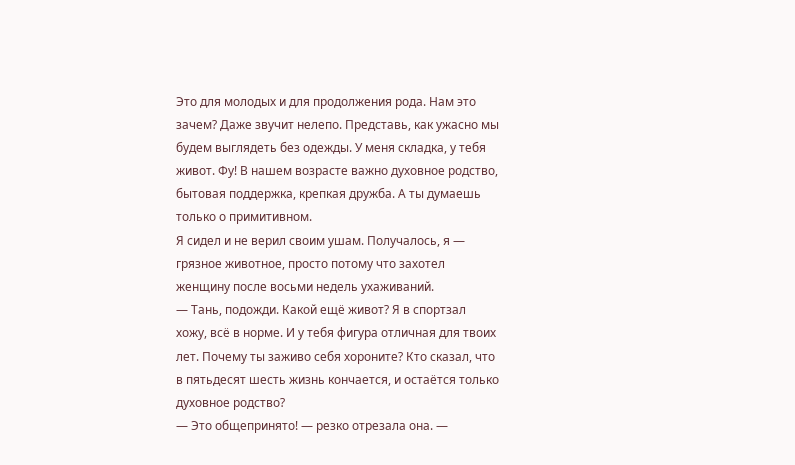Это для молодых и для продолжения рода. Нам это зачем? Даже звучит нелепо. Представь, как ужасно мы будем выглядеть без одежды. У меня складка, у тебя живот. Фу! В нашем возрасте важно духовное родство, бытовая поддержка, крепкая дружба. А ты думаешь только о примитивном.
Я сидел и не верил своим ушам. Получалось, я — грязное животное, просто потому что захотел женщину после восьми недель ухаживаний.
— Тань, подожди. Какой ещё живот? Я в спортзал хожу, всё в норме. И у тебя фигура отличная для твоих лет. Почему ты заживо себя хороните? Кто сказал, что в пятьдесят шесть жизнь кончается, и остаётся только духовное родство?
— Это общепринято! — резко отрезала она. —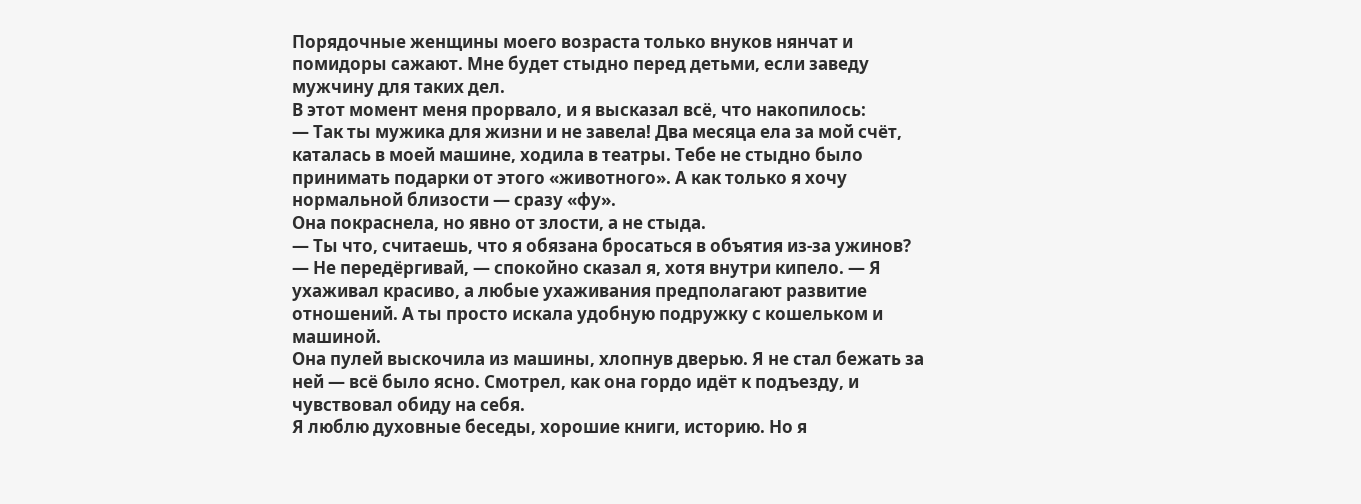Порядочные женщины моего возраста только внуков нянчат и помидоры сажают. Мне будет стыдно перед детьми, если заведу мужчину для таких дел.
В этот момент меня прорвало, и я высказал всё, что накопилось:
— Так ты мужика для жизни и не завела! Два месяца ела за мой счёт, каталась в моей машине, ходила в театры. Тебе не стыдно было принимать подарки от этого «животного». А как только я хочу нормальной близости — сразу «фу».
Она покраснела, но явно от злости, а не стыда.
— Ты что, считаешь, что я обязана бросаться в объятия из-за ужинов?
— Не передёргивай, — спокойно сказал я, хотя внутри кипело. — Я ухаживал красиво, а любые ухаживания предполагают развитие отношений. А ты просто искала удобную подружку с кошельком и машиной.
Она пулей выскочила из машины, хлопнув дверью. Я не стал бежать за ней — всё было ясно. Смотрел, как она гордо идёт к подъезду, и чувствовал обиду на себя.
Я люблю духовные беседы, хорошие книги, историю. Но я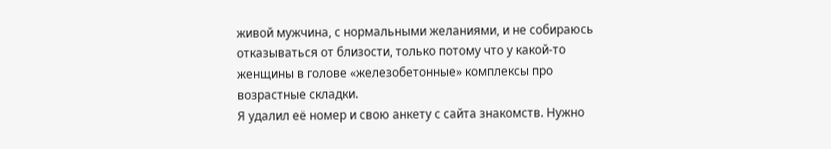живой мужчина, с нормальными желаниями, и не собираюсь отказываться от близости, только потому что у какой-то женщины в голове «железобетонные» комплексы про возрастные складки.
Я удалил её номер и свою анкету с сайта знакомств. Нужно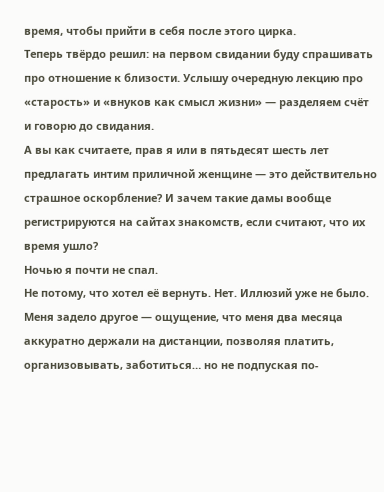время, чтобы прийти в себя после этого цирка.
Теперь твёрдо решил: на первом свидании буду спрашивать про отношение к близости. Услышу очередную лекцию про «старость» и «внуков как смысл жизни» — разделяем счёт и говорю до свидания.
А вы как считаете, прав я или в пятьдесят шесть лет предлагать интим приличной женщине — это действительно страшное оскорбление? И зачем такие дамы вообще регистрируются на сайтах знакомств, если считают, что их время ушло?
Ночью я почти не спал.
Не потому, что хотел её вернуть. Нет. Иллюзий уже не было. Меня задело другое — ощущение, что меня два месяца аккуратно держали на дистанции, позволяя платить, организовывать, заботиться… но не подпуская по-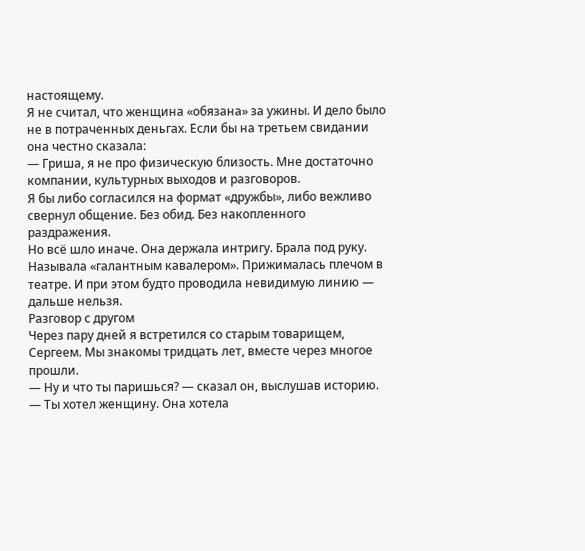настоящему.
Я не считал, что женщина «обязана» за ужины. И дело было не в потраченных деньгах. Если бы на третьем свидании она честно сказала:
— Гриша, я не про физическую близость. Мне достаточно компании, культурных выходов и разговоров.
Я бы либо согласился на формат «дружбы», либо вежливо свернул общение. Без обид. Без накопленного раздражения.
Но всё шло иначе. Она держала интригу. Брала под руку. Называла «галантным кавалером». Прижималась плечом в театре. И при этом будто проводила невидимую линию — дальше нельзя.
Разговор с другом
Через пару дней я встретился со старым товарищем, Сергеем. Мы знакомы тридцать лет, вместе через многое прошли.
— Ну и что ты паришься? — сказал он, выслушав историю. — Ты хотел женщину. Она хотела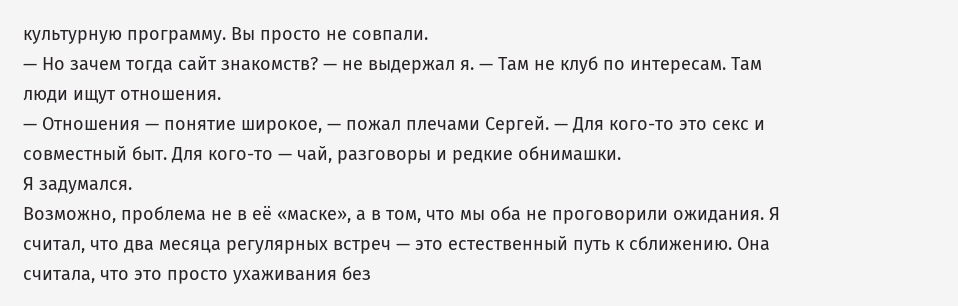культурную программу. Вы просто не совпали.
— Но зачем тогда сайт знакомств? — не выдержал я. — Там не клуб по интересам. Там люди ищут отношения.
— Отношения — понятие широкое, — пожал плечами Сергей. — Для кого-то это секс и совместный быт. Для кого-то — чай, разговоры и редкие обнимашки.
Я задумался.
Возможно, проблема не в её «маске», а в том, что мы оба не проговорили ожидания. Я считал, что два месяца регулярных встреч — это естественный путь к сближению. Она считала, что это просто ухаживания без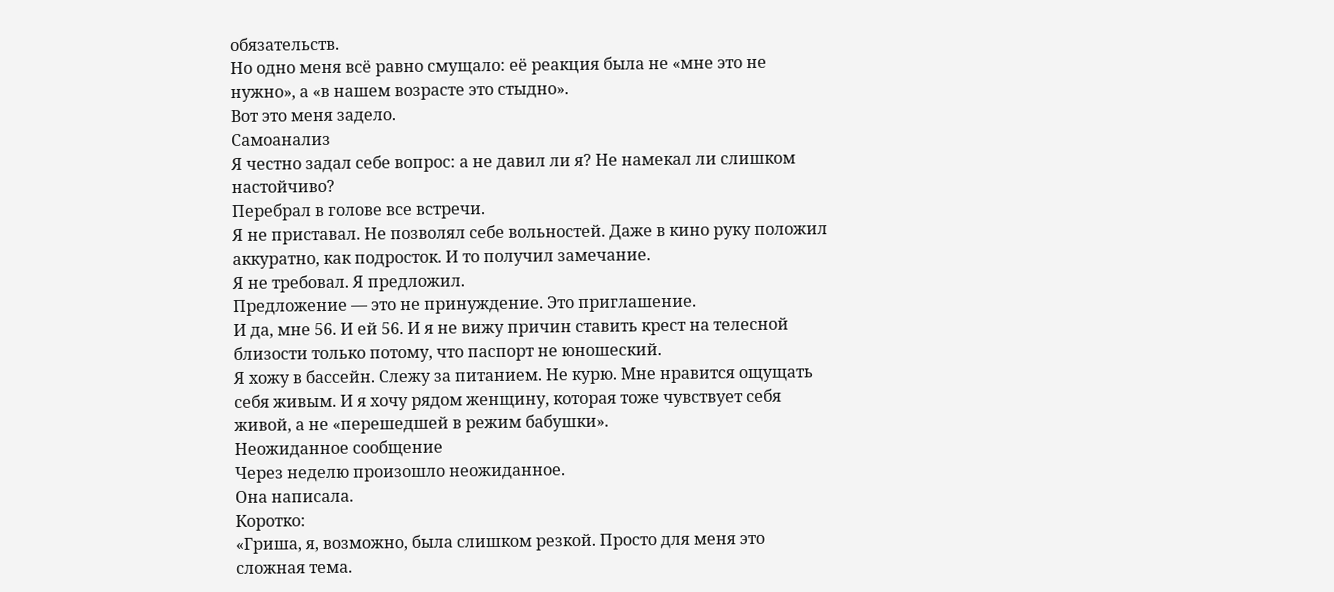обязательств.
Но одно меня всё равно смущало: её реакция была не «мне это не нужно», а «в нашем возрасте это стыдно».
Вот это меня задело.
Самоанализ
Я честно задал себе вопрос: а не давил ли я? Не намекал ли слишком настойчиво?
Перебрал в голове все встречи.
Я не приставал. Не позволял себе вольностей. Даже в кино руку положил аккуратно, как подросток. И то получил замечание.
Я не требовал. Я предложил.
Предложение — это не принуждение. Это приглашение.
И да, мне 56. И ей 56. И я не вижу причин ставить крест на телесной близости только потому, что паспорт не юношеский.
Я хожу в бассейн. Слежу за питанием. Не курю. Мне нравится ощущать себя живым. И я хочу рядом женщину, которая тоже чувствует себя живой, а не «перешедшей в режим бабушки».
Неожиданное сообщение
Через неделю произошло неожиданное.
Она написала.
Коротко:
«Гриша, я, возможно, была слишком резкой. Просто для меня это сложная тема.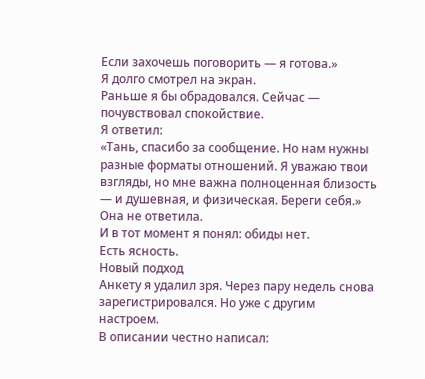Если захочешь поговорить — я готова.»
Я долго смотрел на экран.
Раньше я бы обрадовался. Сейчас — почувствовал спокойствие.
Я ответил:
«Тань, спасибо за сообщение. Но нам нужны разные форматы отношений. Я уважаю твои взгляды, но мне важна полноценная близость — и душевная, и физическая. Береги себя.»
Она не ответила.
И в тот момент я понял: обиды нет.
Есть ясность.
Новый подход
Анкету я удалил зря. Через пару недель снова зарегистрировался. Но уже с другим настроем.
В описании честно написал: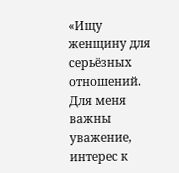«Ищу женщину для серьёзных отношений. Для меня важны уважение, интерес к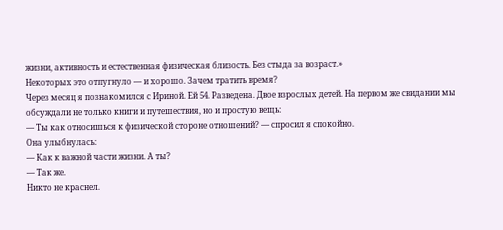жизни, активность и естественная физическая близость. Без стыда за возраст.»
Некоторых это отпугнуло — и хорошо. Зачем тратить время?
Через месяц я познакомился с Ириной. Ей 54. Разведена. Двое взрослых детей. На первом же свидании мы обсуждали не только книги и путешествия, но и простую вещь:
— Ты как относишься к физической стороне отношений? — спросил я спокойно.
Она улыбнулась:
— Как к важной части жизни. А ты?
— Так же.
Никто не краснел.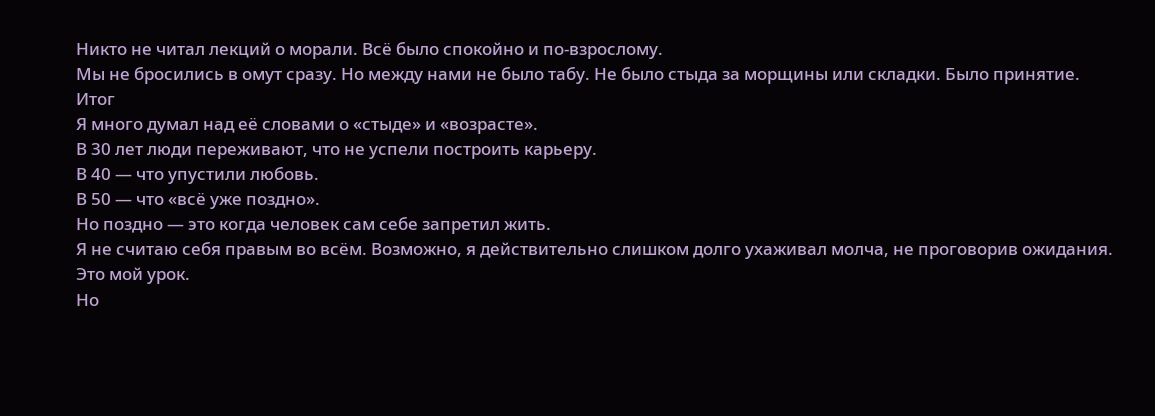Никто не читал лекций о морали. Всё было спокойно и по-взрослому.
Мы не бросились в омут сразу. Но между нами не было табу. Не было стыда за морщины или складки. Было принятие.
Итог
Я много думал над её словами о «стыде» и «возрасте».
В 30 лет люди переживают, что не успели построить карьеру.
В 40 — что упустили любовь.
В 50 — что «всё уже поздно».
Но поздно — это когда человек сам себе запретил жить.
Я не считаю себя правым во всём. Возможно, я действительно слишком долго ухаживал молча, не проговорив ожидания. Это мой урок.
Но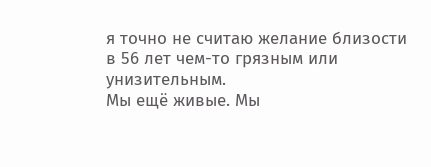я точно не считаю желание близости в 56 лет чем-то грязным или унизительным.
Мы ещё живые. Мы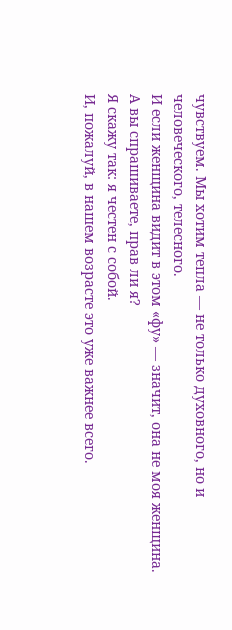чувствуем. Мы хотим тепла — не только духовного, но и человеческого, телесного.
И если женщина видит в этом «фу» — значит, она не моя женщина.
А вы спрашиваете, прав ли я?
Я скажу так: я честен с собой.
И, пожалуй, в нашем возрасте это уже важнее всего.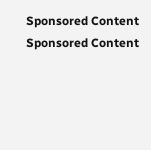Sponsored Content
Sponsored Content